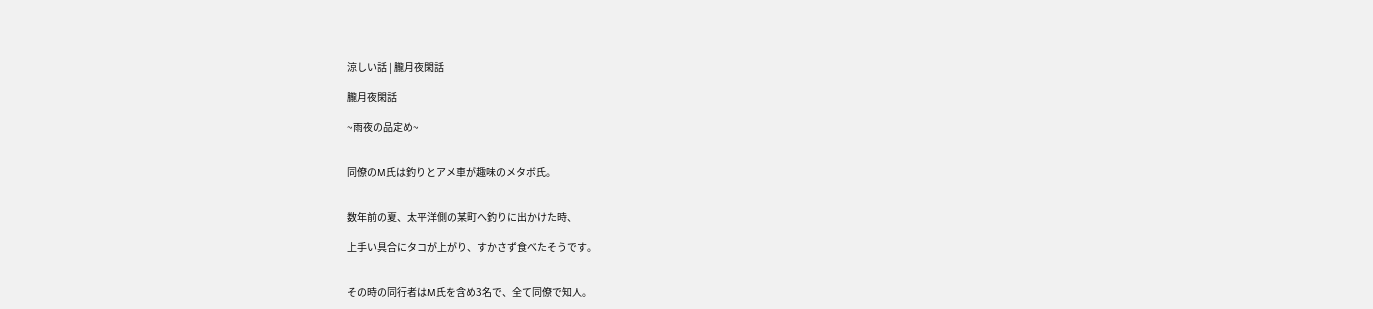涼しい話 | 朧月夜閑話

朧月夜閑話

~雨夜の品定め~


同僚のM氏は釣りとアメ車が趣味のメタボ氏。


数年前の夏、太平洋側の某町へ釣りに出かけた時、

上手い具合にタコが上がり、すかさず食べたそうです。


その時の同行者はM氏を含め3名で、全て同僚で知人。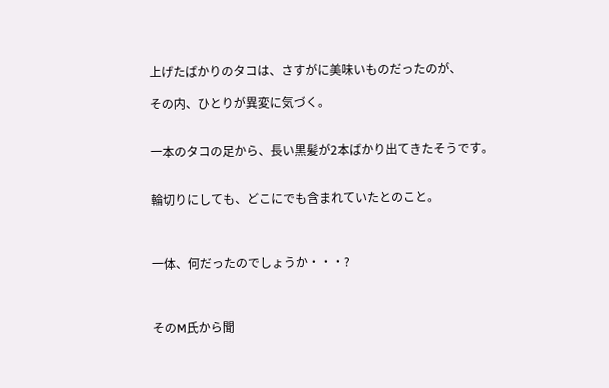上げたばかりのタコは、さすがに美味いものだったのが、

その内、ひとりが異変に気づく。


一本のタコの足から、長い黒髪が2本ばかり出てきたそうです。


輪切りにしても、どこにでも含まれていたとのこと。



一体、何だったのでしょうか・・・?



そのM氏から聞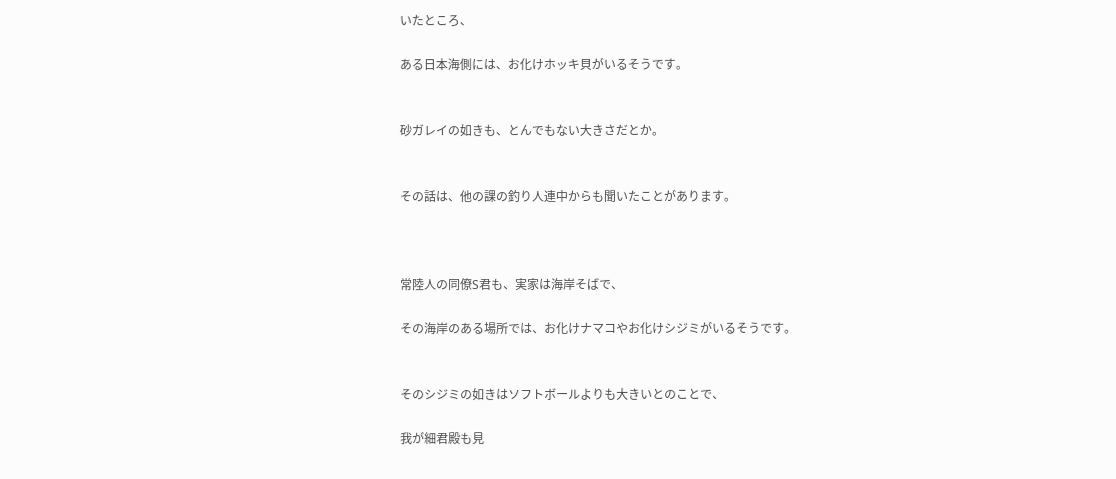いたところ、

ある日本海側には、お化けホッキ貝がいるそうです。


砂ガレイの如きも、とんでもない大きさだとか。


その話は、他の課の釣り人連中からも聞いたことがあります。



常陸人の同僚S君も、実家は海岸そばで、

その海岸のある場所では、お化けナマコやお化けシジミがいるそうです。


そのシジミの如きはソフトボールよりも大きいとのことで、

我が細君殿も見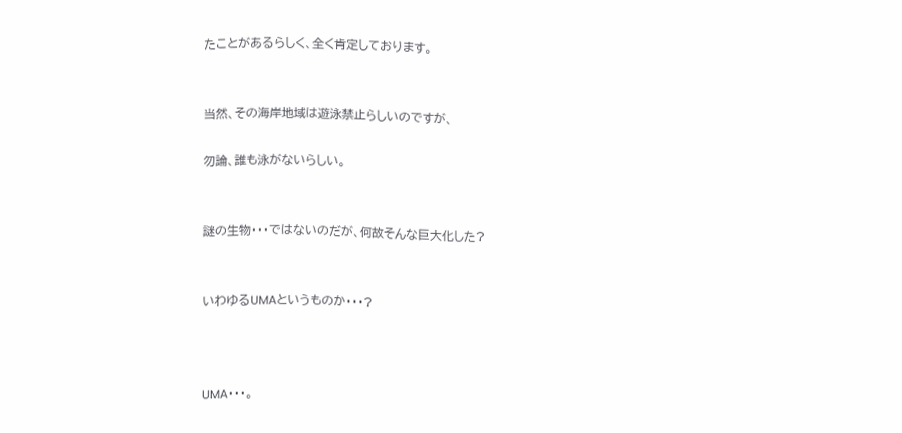たことがあるらしく、全く肯定しております。


当然、その海岸地域は遊泳禁止らしいのですが、

勿論、誰も泳がないらしい。


謎の生物・・・ではないのだが、何故そんな巨大化した?


いわゆるUMAというものか・・・?



UMA・・・。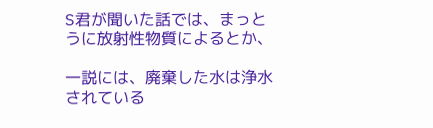S君が聞いた話では、まっとうに放射性物質によるとか、

一説には、廃棄した水は浄水されている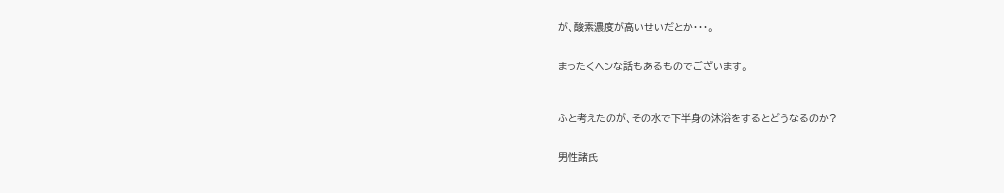が、酸素濃度が高いせいだとか・・・。


まったくヘンな話もあるものでございます。



ふと考えたのが、その水で下半身の沐浴をするとどうなるのか?


男性諸氏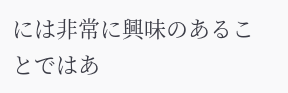には非常に興味のあることではあ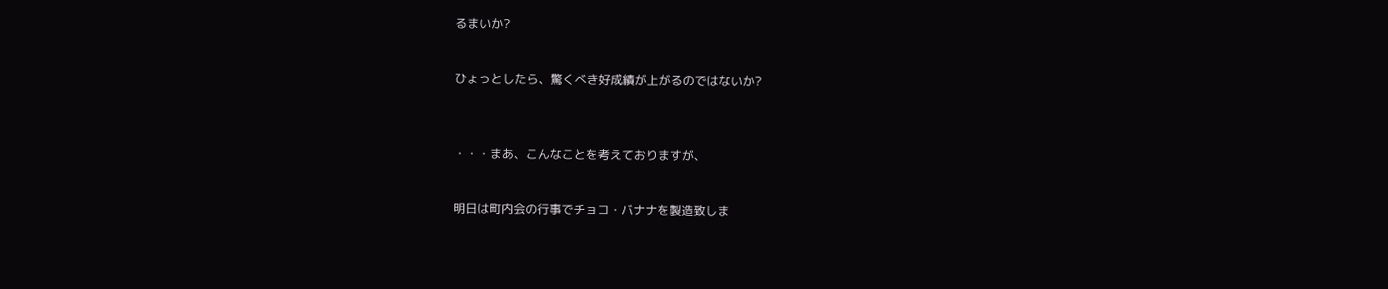るまいか?


ひょっとしたら、驚くべき好成績が上がるのではないか?



・・・まあ、こんなことを考えておりますが、


明日は町内会の行事でチョコ・バナナを製造致しま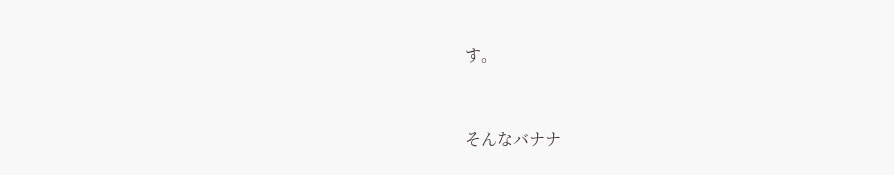す。



そんなバナナ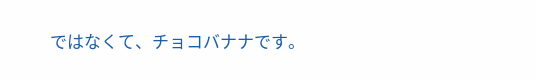ではなくて、チョコバナナです。